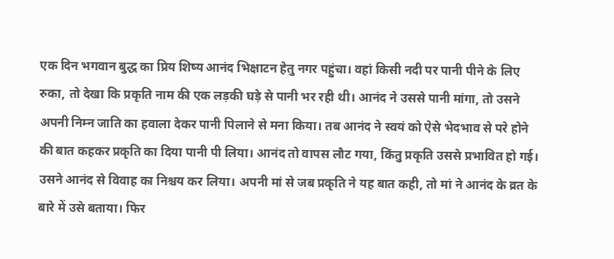एक दिन भगवान बुद्ध का प्रिय शिष्य आनंद भिक्षाटन हेतु नगर पहुंचा। वहां किसी नदी पर पानी पीने के लिए रुका, तो देखा कि प्रकृति नाम की एक लड़की घड़े से पानी भर रही थी। आनंद ने उससे पानी मांगा, तो उसने अपनी निम्न जाति का हवाला देकर पानी पिलाने से मना किया। तब आनंद ने स्वयं को ऐसे भेदभाव से परे होने की बात कहकर प्रकृति का दिया पानी पी लिया। आनंद तो वापस लौट गया, किंतु प्रकृति उससे प्रभावित हो गई।
उसने आनंद से विवाह का निश्चय कर लिया। अपनी मां से जब प्रकृति ने यह बात कही, तो मां ने आनंद के व्रत के बारे में उसे बताया। फिर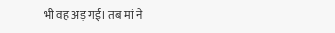भी वह अड़ गई। तब मां ने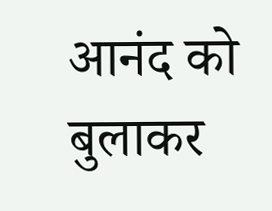आनंद को बुलाकर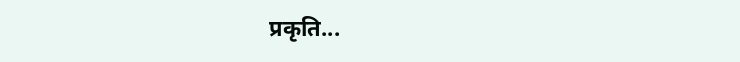प्रकृति...